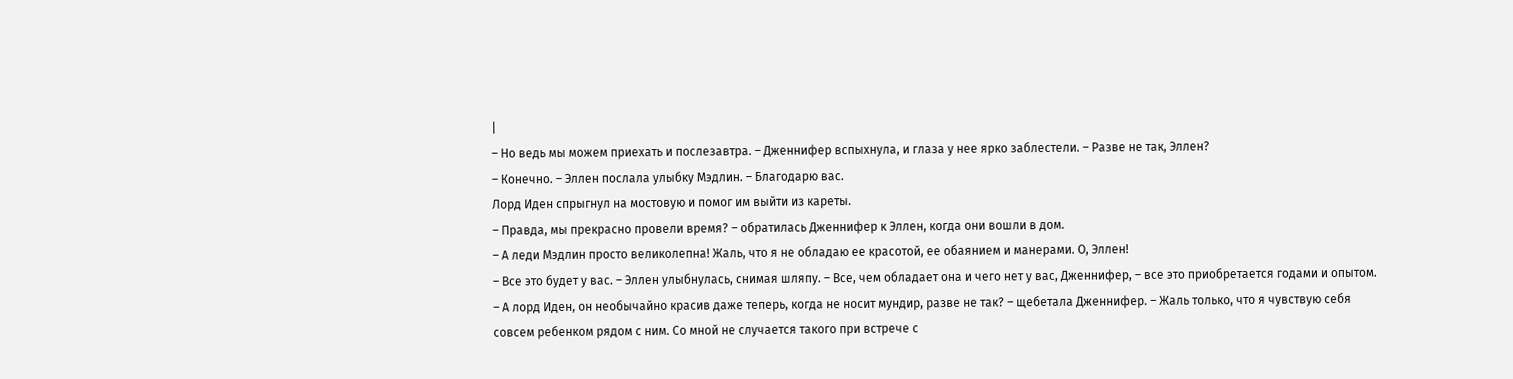|
– Но ведь мы можем приехать и послезавтра. – Дженнифер вспыхнула, и глаза у нее ярко заблестели. – Разве не так, Эллен?
– Конечно. – Эллен послала улыбку Мэдлин. – Благодарю вас.
Лорд Иден спрыгнул на мостовую и помог им выйти из кареты.
– Правда, мы прекрасно провели время? – обратилась Дженнифер к Эллен, когда они вошли в дом.
– А леди Мэдлин просто великолепна! Жаль, что я не обладаю ее красотой, ее обаянием и манерами. О, Эллен!
– Все это будет у вас. – Эллен улыбнулась, снимая шляпу. – Все, чем обладает она и чего нет у вас, Дженнифер, – все это приобретается годами и опытом.
– А лорд Иден, он необычайно красив даже теперь, когда не носит мундир, разве не так? – щебетала Дженнифер. – Жаль только, что я чувствую себя совсем ребенком рядом с ним. Со мной не случается такого при встрече с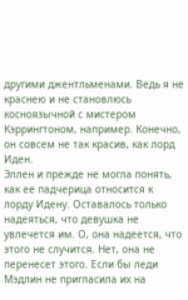другими джентльменами. Ведь я не краснею и не становлюсь косноязычной с мистером Кэррингтоном, например. Конечно, он совсем не так красив, как лорд Иден.
Эллен и прежде не могла понять, как ее падчерица относится к лорду Идену. Оставалось только надеяться, что девушка не увлечется им. О, она надеется, что этого не случится. Нет, она не перенесет этого. Если бы леди Мэдлин не пригласила их на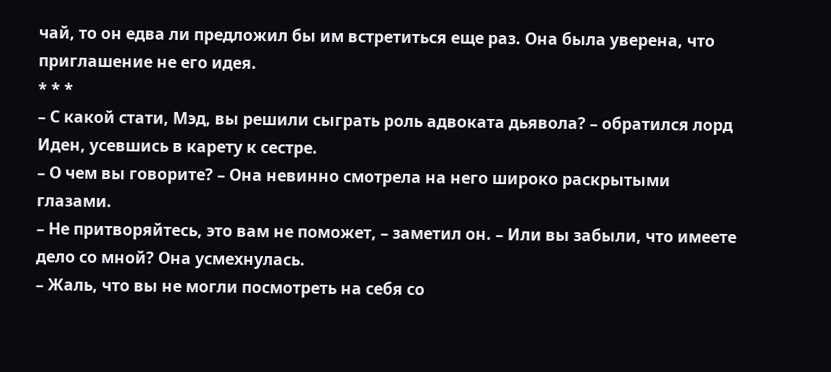чай, то он едва ли предложил бы им встретиться еще раз. Она была уверена, что приглашение не его идея.
* * *
– С какой стати, Мэд, вы решили сыграть роль адвоката дьявола? – обратился лорд Иден, усевшись в карету к сестре.
– О чем вы говорите? – Она невинно смотрела на него широко раскрытыми глазами.
– Не притворяйтесь, это вам не поможет, – заметил он. – Или вы забыли, что имеете дело со мной? Она усмехнулась.
– Жаль, что вы не могли посмотреть на себя со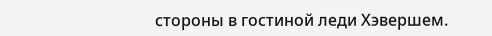стороны в гостиной леди Хэвершем.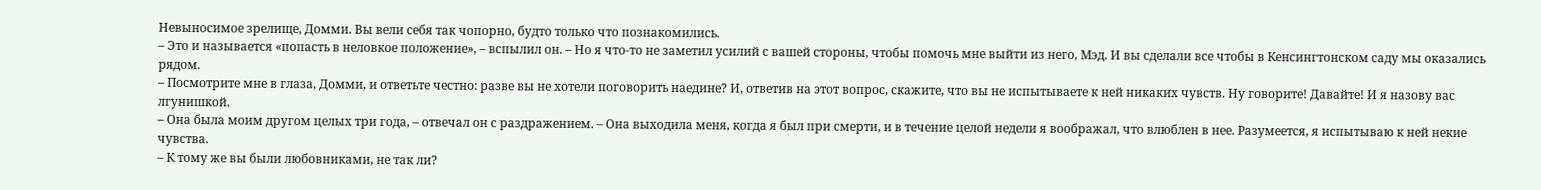Невыносимое зрелище, Домми. Вы вели себя так чопорно, будто только что познакомились.
– Это и называется «попасть в неловкое положение», – вспылил он. – Но я что-то не заметил усилий с вашей стороны, чтобы помочь мне выйти из него, Мэд. И вы сделали все чтобы в Кенсингтонском саду мы оказались рядом.
– Посмотрите мне в глаза, Домми, и ответьте честно: разве вы не хотели поговорить наедине? И, ответив на этот вопрос, скажите, что вы не испытываете к ней никаких чувств. Ну говорите! Давайте! И я назову вас лгунишкой.
– Она была моим другом целых три года, – отвечал он с раздражением. – Она выходила меня, когда я был при смерти, и в течение целой недели я воображал, что влюблен в нее. Разумеется, я испытываю к ней некие чувства.
– К тому же вы были любовниками, не так ли?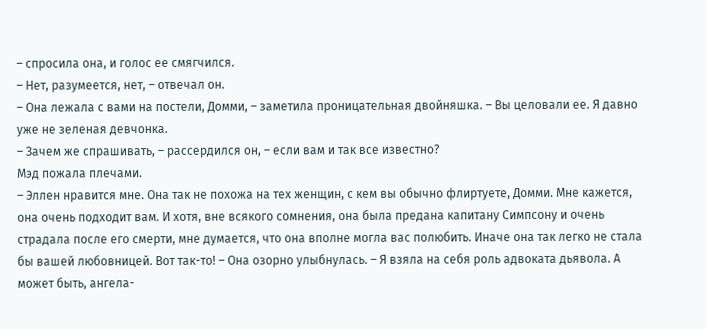– спросила она, и голос ее смягчился.
– Нет, разумеется, нет, – отвечал он.
– Она лежала с вами на постели, Домми, – заметила проницательная двойняшка. – Вы целовали ее. Я давно уже не зеленая девчонка.
– Зачем же спрашивать, – рассердился он, – если вам и так все известно?
Мэд пожала плечами.
– Эллен нравится мне. Она так не похожа на тех женщин, с кем вы обычно флиртуете, Домми. Мне кажется, она очень подходит вам. И хотя, вне всякого сомнения, она была предана капитану Симпсону и очень страдала после его смерти, мне думается, что она вполне могла вас полюбить. Иначе она так легко не стала бы вашей любовницей. Вот так-то! – Она озорно улыбнулась. – Я взяла на себя роль адвоката дьявола. А может быть, ангела-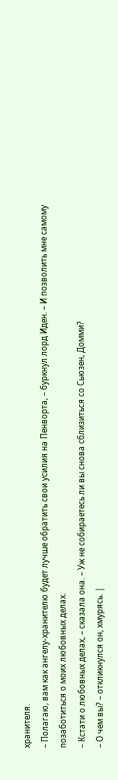хранителя.
– Полагаю, вам как ангелу-хранителю будет лучше обратить свои усилия на Пенворта, – буркнул лорд Иден. – И позволить мне самому позаботиться о моих любовных делах.
– Кстати о любовных делах, – сказала она. – Уж не собираетесь ли вы снова сблизиться со Сьюзен, Домми?
– О чем вы? – откликнулся он, хмурясь. |